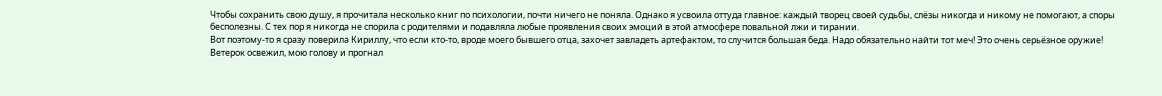Чтобы сохранить свою душу, я прочитала несколько книг по психологии, почти ничего не поняла. Однако я усвоила оттуда главное: каждый творец своей судьбы, слёзы никогда и никому не помогают, а споры бесполезны. С тех пор я никогда не спорила с родителями и подавляла любые проявления своих эмоций в этой атмосфере повальной лжи и тирании.
Вот поэтому-то я сразу поверила Кириллу, что если кто-то, вроде моего бывшего отца, захочет завладеть артефактом, то случится большая беда. Надо обязательно найти тот меч! Это очень серьёзное оружие!
Ветерок освежил, мою голову и прогнал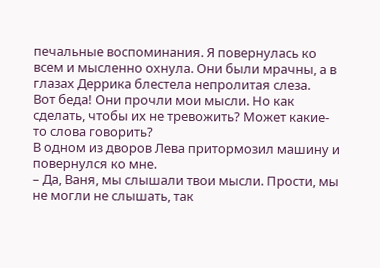печальные воспоминания. Я повернулась ко всем и мысленно охнула. Они были мрачны, а в глазах Деррика блестела непролитая слеза.
Вот беда! Они прочли мои мысли. Но как сделать, чтобы их не тревожить? Может какие-то слова говорить?
В одном из дворов Лева притормозил машину и повернулся ко мне.
– Да, Ваня, мы слышали твои мысли. Прости, мы не могли не слышать, так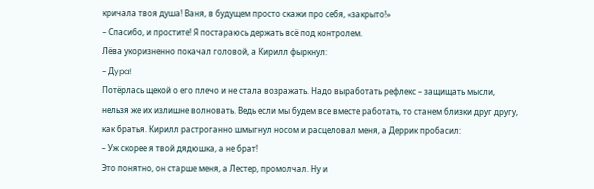кричала твоя душа! Ваня, в будущем просто скажи про себя, «закрыто!»
– Спасибо, и простите! Я постараюсь держать всё под контролем.
Лёва укоризненно покачал головой, а Кирилл фыркнул:
– Дypa!
Потёрлась щекой о его плечо и не стала возражать. Надо выработать рефлекс – защищать мысли, нельзя же их излишне волновать. Ведь если мы будем все вместе работать, то станем близки друг другу, как братья. Кирилл растроганно шмыгнул носом и расцеловал меня, а Деррик пробасил:
– Уж скорее я твой дядюшка, а не брат!
Это понятно, он старше меня, а Лестер, промолчал. Ну и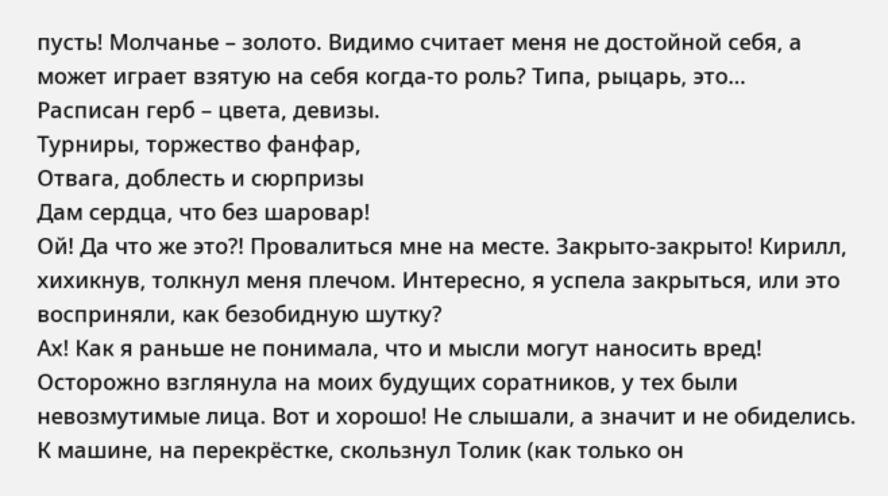пусть! Молчанье – золото. Видимо считает меня не достойной себя, а может играет взятую на себя когда-то роль? Типа, рыцарь, это…
Расписан герб – цвета, девизы.
Турниры, торжество фанфар,
Отвага, доблесть и сюрпризы
Дам сердца, что без шаровар!
Ой! Да что же это?! Провалиться мне на месте. Закрыто-закрыто! Кирилл, хихикнув, толкнул меня плечом. Интересно, я успела закрыться, или это восприняли, как безобидную шутку?
Ах! Как я раньше не понимала, что и мысли могут наносить вред! Осторожно взглянула на моих будущих соратников, у тех были невозмутимые лица. Вот и хорошо! Не слышали, а значит и не обиделись.
К машине, на перекрёстке, скользнул Толик (как только он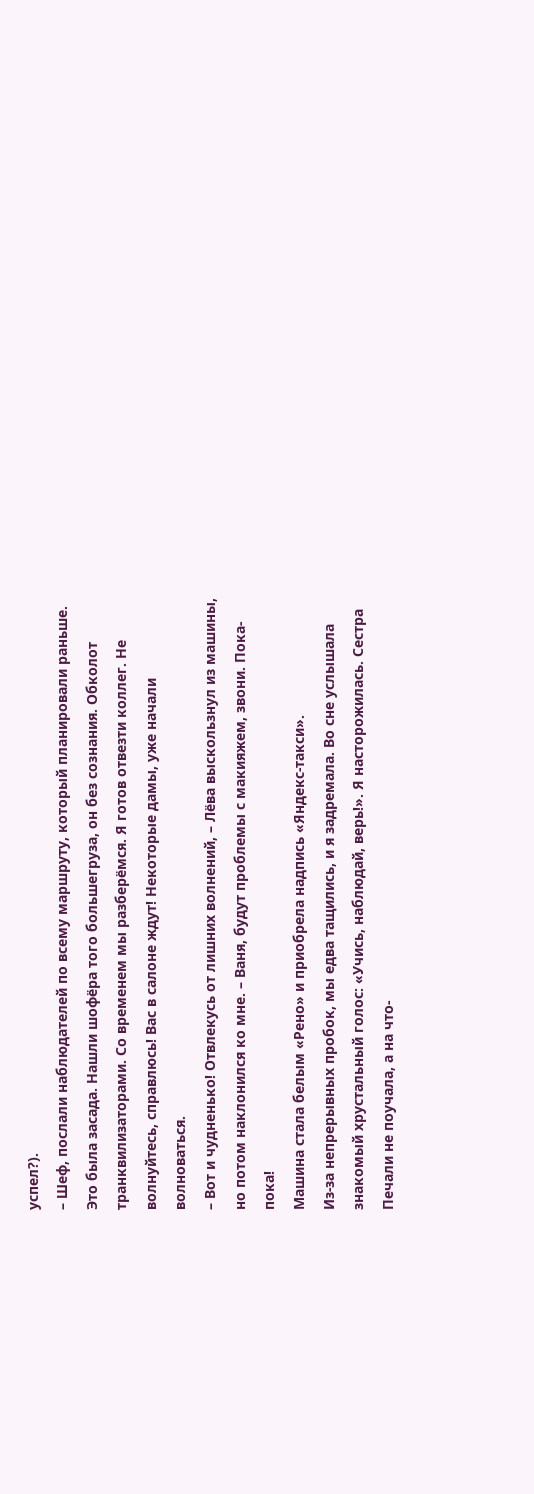успел?).
– Шеф, послали наблюдателей по всему маршруту, который планировали раньше. Это была засада. Нашли шофёра того большегруза, он без сознания. Обколот транквилизаторами. Со временем мы разберёмся. Я готов отвезти коллег. Не волнуйтесь, справлюсь! Вас в салоне ждут! Некоторые дамы, уже начали волноваться.
– Вот и чудненько! Отвлекусь от лишних волнений, – Лёва выскользнул из машины, но потом наклонился ко мне. – Ваня, будут проблемы с макияжем, звони. Пока-пока!
Машина стала белым «Рено» и приобрела надпись «Яндекс-такси».
Из-за непрерывных пробок, мы едва тащились, и я задремала. Во сне услышала знакомый хрустальный голос: «Учись, наблюдай, верь!». Я насторожилась. Сестра Печали не поучала, а на что-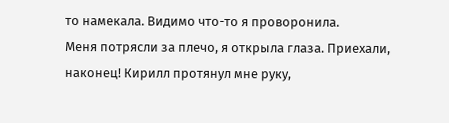то намекала. Видимо что-то я проворонила.
Меня потрясли за плечо, я открыла глаза. Приехали, наконец! Кирилл протянул мне руку,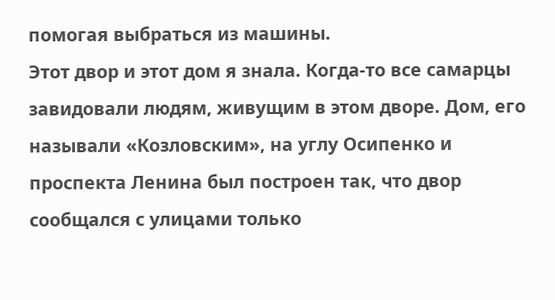помогая выбраться из машины.
Этот двор и этот дом я знала. Когда-то все самарцы завидовали людям, живущим в этом дворе. Дом, его называли «Козловским», на углу Осипенко и проспекта Ленина был построен так, что двор сообщался с улицами только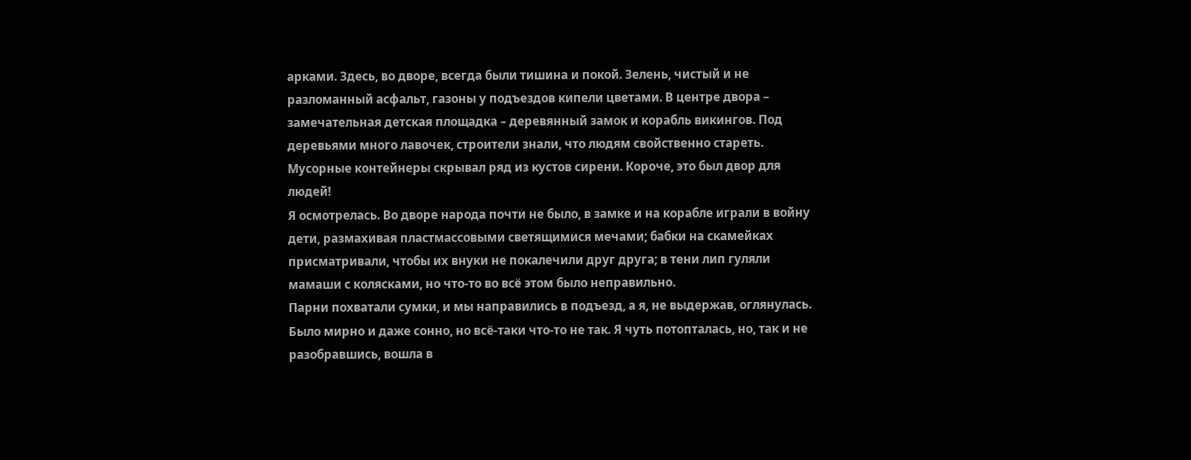арками. Здесь, во дворе, всегда были тишина и покой. Зелень, чистый и не разломанный асфальт, газоны у подъездов кипели цветами. В центре двора – замечательная детская площадка – деревянный замок и корабль викингов. Под деревьями много лавочек, строители знали, что людям свойственно стареть. Мусорные контейнеры скрывал ряд из кустов сирени. Короче, это был двор для людей!
Я осмотрелась. Во дворе народа почти не было, в замке и на корабле играли в войну дети, размахивая пластмассовыми светящимися мечами; бабки на скамейках присматривали, чтобы их внуки не покалечили друг друга; в тени лип гуляли мамаши с колясками, но что-то во всё этом было неправильно.
Парни похватали сумки, и мы направились в подъезд, а я, не выдержав, оглянулась. Было мирно и даже сонно, но всё-таки что-то не так. Я чуть потопталась, но, так и не разобравшись, вошла в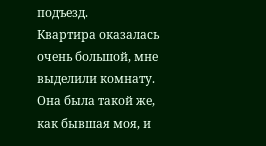подъезд.
Квартира оказалась очень большой, мне выделили комнату. Она была такой же, как бывшая моя, и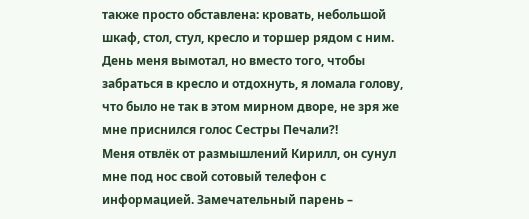также просто обставлена: кровать, небольшой шкаф, стол, стул, кресло и торшер рядом с ним.
День меня вымотал, но вместо того, чтобы забраться в кресло и отдохнуть, я ломала голову, что было не так в этом мирном дворе, не зря же мне приснился голос Сестры Печали?!
Меня отвлёк от размышлений Кирилл, он сунул мне под нос свой сотовый телефон с информацией. Замечательный парень –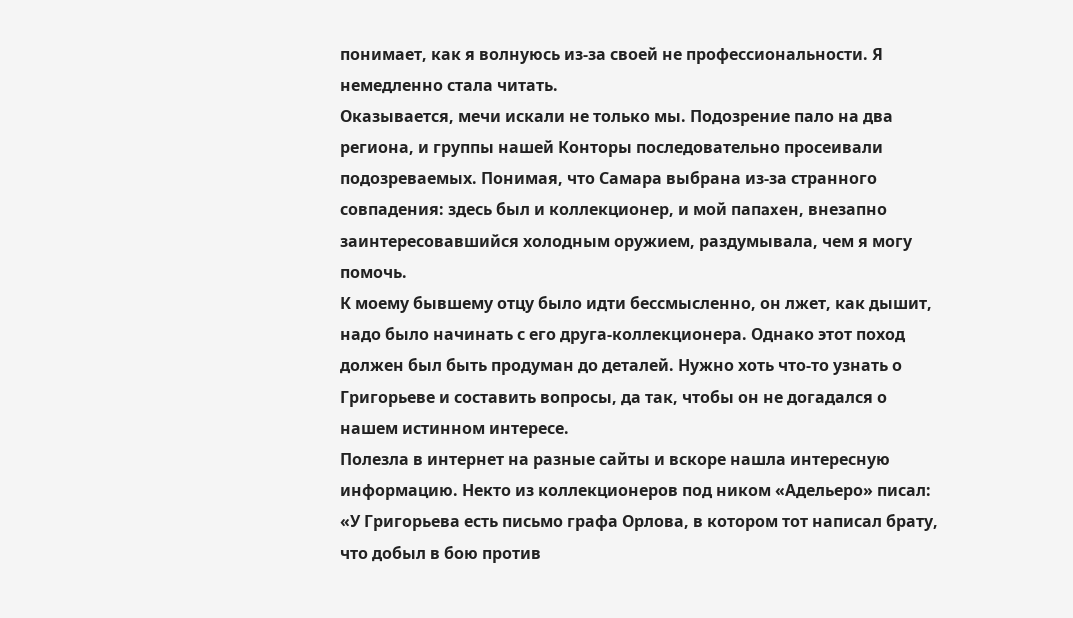понимает, как я волнуюсь из-за своей не профессиональности. Я немедленно стала читать.
Оказывается, мечи искали не только мы. Подозрение пало на два региона, и группы нашей Конторы последовательно просеивали подозреваемых. Понимая, что Самара выбрана из-за странного совпадения: здесь был и коллекционер, и мой пaпaxeн, внезапно заинтересовавшийся холодным оружием, раздумывала, чем я могу помочь.
К моему бывшему отцу было идти бессмысленно, он лжет, как дышит, надо было начинать с его друга-коллекционера. Однако этот поход должен был быть продуман до деталей. Нужно хоть что-то узнать о Григорьеве и составить вопросы, да так, чтобы он не догадался о нашем истинном интересе.
Полезла в интернет на разные сайты и вскоре нашла интересную информацию. Некто из коллекционеров под ником «Адельеро» писал: «У Григорьева есть письмо графа Орлова, в котором тот написал брату, что добыл в бою против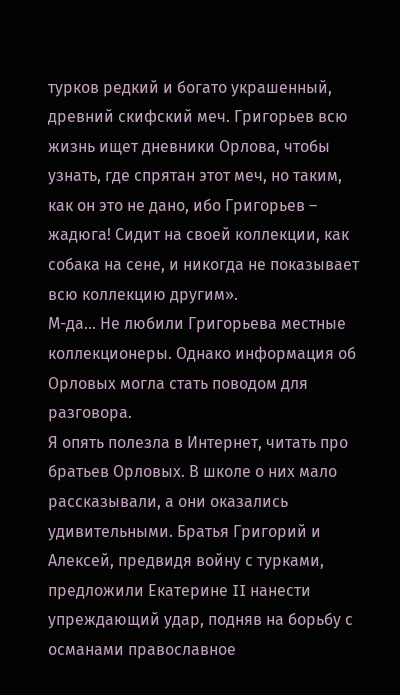турков редкий и богато украшенный, древний скифский меч. Григорьев всю жизнь ищет дневники Орлова, чтобы узнать, где спрятан этот меч, но таким, как он это не дано, ибо Григорьев – жадюга! Сидит на своей коллекции, как собака на сене, и никогда не показывает всю коллекцию другим».
М-да… Не любили Григорьева местные коллекционеры. Однако информация об Орловых могла стать поводом для разговора.
Я опять полезла в Интернет, читать про братьев Орловых. В школе о них мало рассказывали, а они оказались удивительными. Братья Григорий и Алексей, предвидя войну с турками, предложили Екатерине II нанести упреждающий удар, подняв на борьбу с османами православное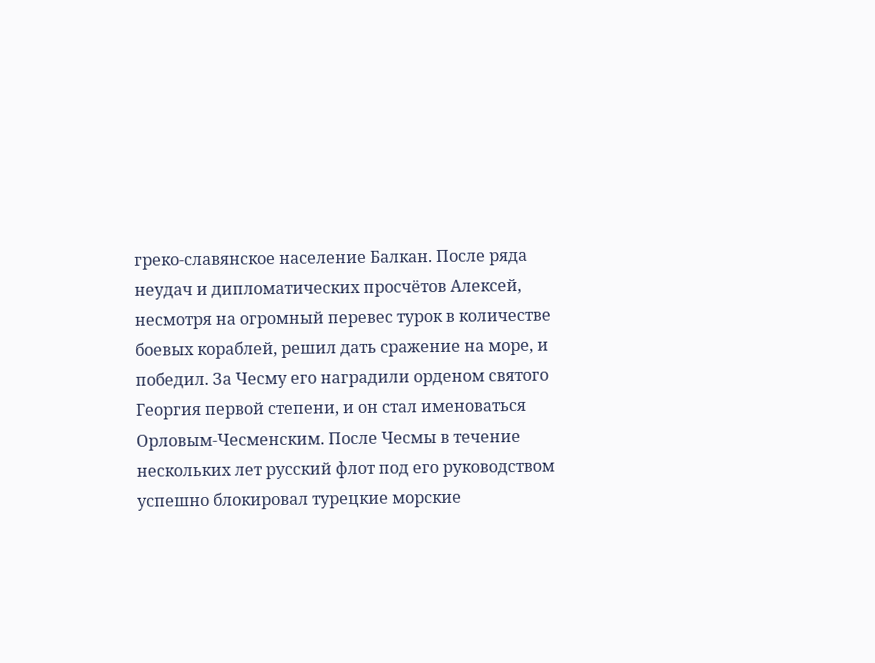греко-славянское население Балкан. После ряда неудач и дипломатических просчётов Алексей, несмотря на огромный перевес турок в количестве боевых кораблей, решил дать сражение на море, и победил. За Чесму его наградили орденом святого Георгия первой степени, и он стал именоваться Орловым-Чесменским. После Чесмы в течение нескольких лет русский флот под его руководством успешно блокировал турецкие морские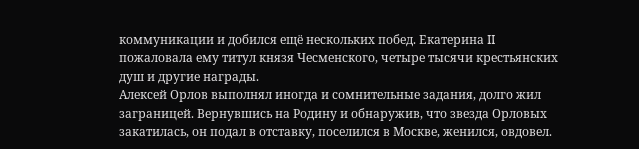коммуникации и добился ещё нескольких побед. Екатерина II пожаловала ему титул князя Чесменского, четыре тысячи крестьянских душ и другие награды.
Алексей Орлов выполнял иногда и сомнительные задания, долго жил заграницей. Вернувшись на Родину и обнаружив, что звезда Орловых закатилась, он подал в отставку, поселился в Москве, женился, овдовел.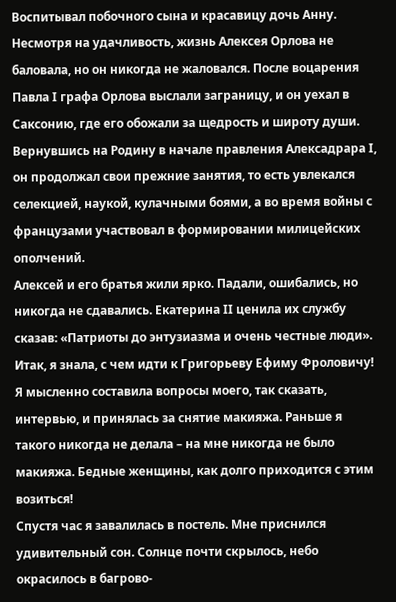Воспитывал побочного сына и красавицу дочь Анну.
Несмотря на удачливость, жизнь Алексея Орлова не баловала, но он никогда не жаловался. После воцарения Павла I графа Орлова выслали заграницу, и он уехал в Саксонию, где его обожали за щедрость и широту души. Вернувшись на Родину в начале правления Алексадрара I, он продолжал свои прежние занятия, то есть увлекался селекцией, наукой, кулачными боями, а во время войны с французами участвовал в формировании милицейских ополчений.
Алексей и его братья жили ярко. Падали, ошибались, но никогда не сдавались. Екатерина II ценила их службу сказав: «Патриоты до энтузиазма и очень честные люди».
Итак, я знала, с чем идти к Григорьеву Ефиму Фроловичу! Я мысленно составила вопросы моего, так сказать, интервью, и принялась за снятие макияжа. Раньше я такого никогда не делала – на мне никогда не было макияжа. Бедные женщины, как долго приходится с этим возиться!
Спустя час я завалилась в постель. Мне приснился удивительный сон. Солнце почти скрылось, небо окрасилось в багрово-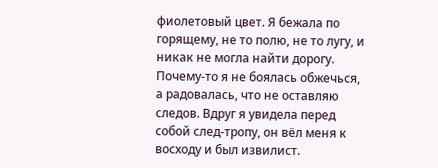фиолетовый цвет. Я бежала по горящему, не то полю, не то лугу, и никак не могла найти дорогу. Почему-то я не боялась обжечься, а радовалась, что не оставляю следов. Вдруг я увидела перед собой след-тропу, он вёл меня к восходу и был извилист.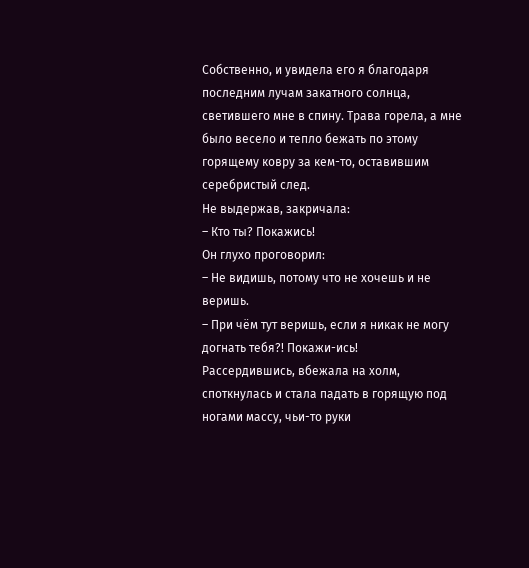Собственно, и увидела его я благодаря последним лучам закатного солнца, светившего мне в спину. Трава горела, а мне было весело и тепло бежать по этому горящему ковру за кем-то, оставившим серебристый след.
Не выдержав, закричала:
– Кто ты? Покажись!
Он глухо проговорил:
– Не видишь, потому что не хочешь и не веришь.
– При чём тут веришь, если я никак не могу догнать тебя?! Покажи-ись!
Рассердившись, вбежала на холм, споткнулась и стала падать в горящую под ногами массу, чьи-то руки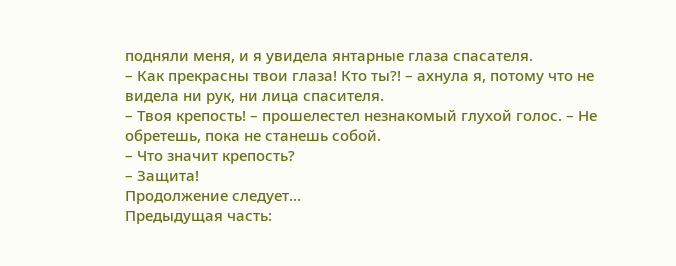подняли меня, и я увидела янтарные глаза спасателя.
– Как прекрасны твои глаза! Кто ты?! – ахнула я, потому что не видела ни рук, ни лица спасителя.
– Твоя крепость! – прошелестел незнакомый глухой голос. – Не обретешь, пока не станешь собой.
– Что значит крепость?
– Защита!
Продолжение следует…
Предыдущая часть: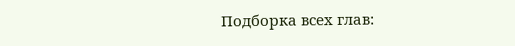Подборка всех глав: